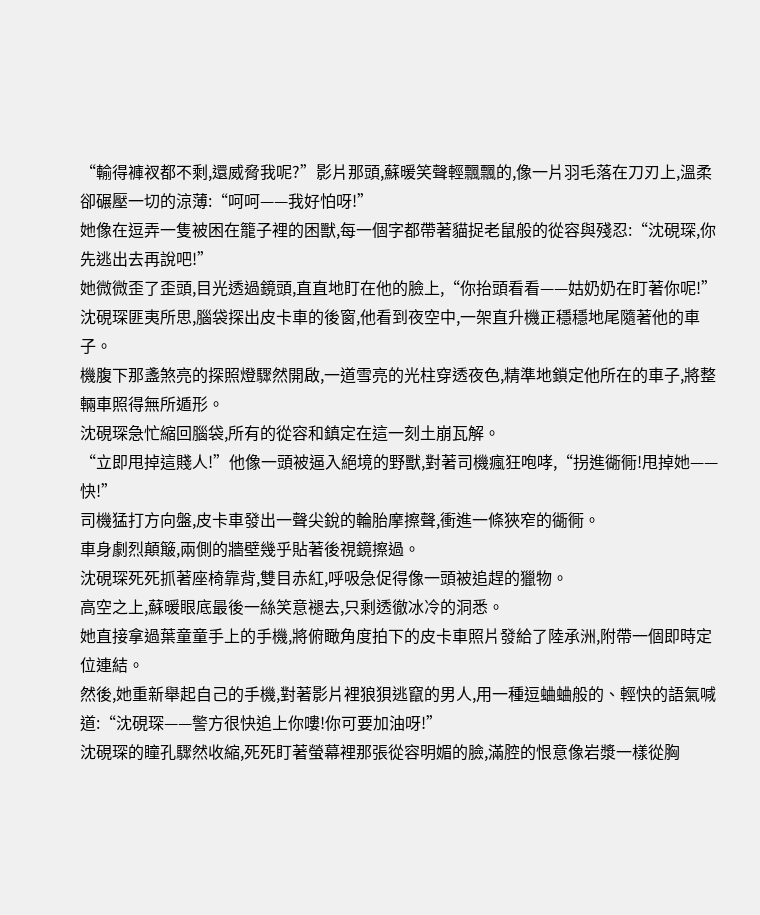“輸得褲衩都不剩,還威脅我呢?”影片那頭,蘇暖笑聲輕飄飄的,像一片羽毛落在刀刃上,溫柔卻碾壓一切的涼薄:“呵呵——我好怕呀!”
她像在逗弄一隻被困在籠子裡的困獸,每一個字都帶著貓捉老鼠般的從容與殘忍:“沈硯琛,你先逃出去再說吧!”
她微微歪了歪頭,目光透過鏡頭,直直地盯在他的臉上,“你抬頭看看——姑奶奶在盯著你呢!”
沈硯琛匪夷所思,腦袋探出皮卡車的後窗,他看到夜空中,一架直升機正穩穩地尾隨著他的車子。
機腹下那盞煞亮的探照燈驟然開啟,一道雪亮的光柱穿透夜色,精準地鎖定他所在的車子,將整輛車照得無所遁形。
沈硯琛急忙縮回腦袋,所有的從容和鎮定在這一刻土崩瓦解。
“立即甩掉這賤人!”他像一頭被逼入絕境的野獸,對著司機瘋狂咆哮,“拐進衚衕!甩掉她——快!”
司機猛打方向盤,皮卡車發出一聲尖銳的輪胎摩擦聲,衝進一條狹窄的衚衕。
車身劇烈顛簸,兩側的牆壁幾乎貼著後視鏡擦過。
沈硯琛死死抓著座椅靠背,雙目赤紅,呼吸急促得像一頭被追趕的獵物。
高空之上,蘇暖眼底最後一絲笑意褪去,只剩透徹冰冷的洞悉。
她直接拿過葉童童手上的手機,將俯瞰角度拍下的皮卡車照片發給了陸承洲,附帶一個即時定位連結。
然後,她重新舉起自己的手機,對著影片裡狼狽逃竄的男人,用一種逗蛐蛐般的、輕快的語氣喊道:“沈硯琛——警方很快追上你嘍!你可要加油呀!”
沈硯琛的瞳孔驟然收縮,死死盯著螢幕裡那張從容明媚的臉,滿腔的恨意像岩漿一樣從胸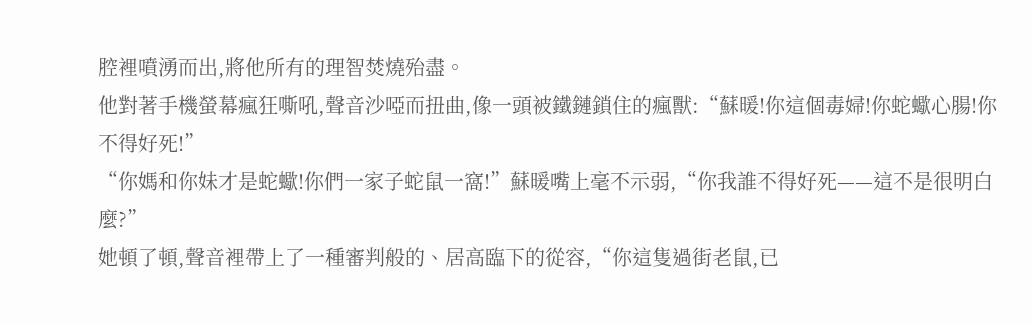腔裡噴湧而出,將他所有的理智焚燒殆盡。
他對著手機螢幕瘋狂嘶吼,聲音沙啞而扭曲,像一頭被鐵鏈鎖住的瘋獸:“蘇暖!你這個毒婦!你蛇蠍心腸!你不得好死!”
“你媽和你妹才是蛇蠍!你們一家子蛇鼠一窩!”蘇暖嘴上毫不示弱,“你我誰不得好死——這不是很明白麼?”
她頓了頓,聲音裡帶上了一種審判般的、居高臨下的從容,“你這隻過街老鼠,已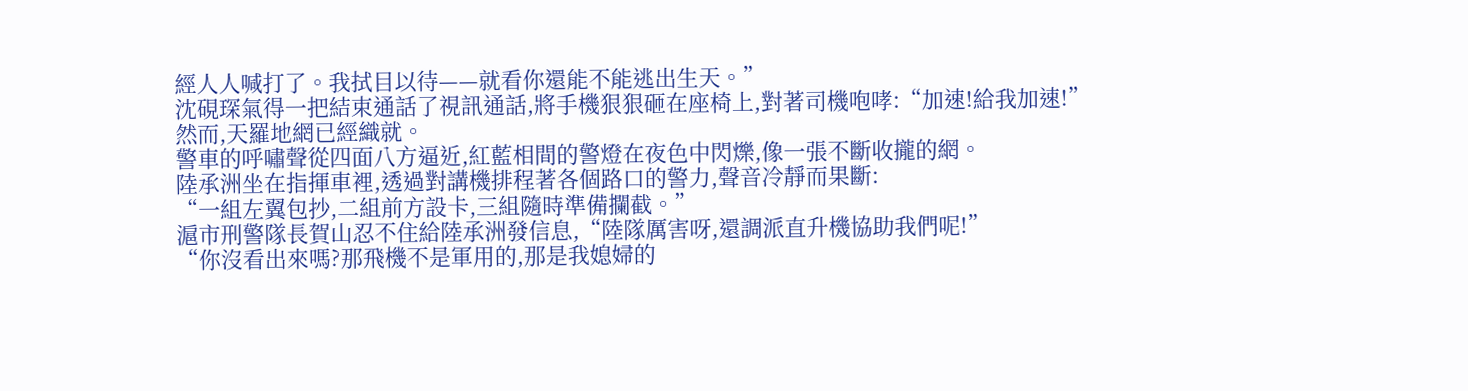經人人喊打了。我拭目以待——就看你還能不能逃出生天。”
沈硯琛氣得一把結束通話了視訊通話,將手機狠狠砸在座椅上,對著司機咆哮:“加速!給我加速!”
然而,天羅地網已經織就。
警車的呼嘯聲從四面八方逼近,紅藍相間的警燈在夜色中閃爍,像一張不斷收攏的網。
陸承洲坐在指揮車裡,透過對講機排程著各個路口的警力,聲音冷靜而果斷:
“一組左翼包抄,二組前方設卡,三組隨時準備攔截。”
滬市刑警隊長賀山忍不住給陸承洲發信息,“陸隊厲害呀,還調派直升機協助我們呢!”
“你沒看出來嗎?那飛機不是軍用的,那是我媳婦的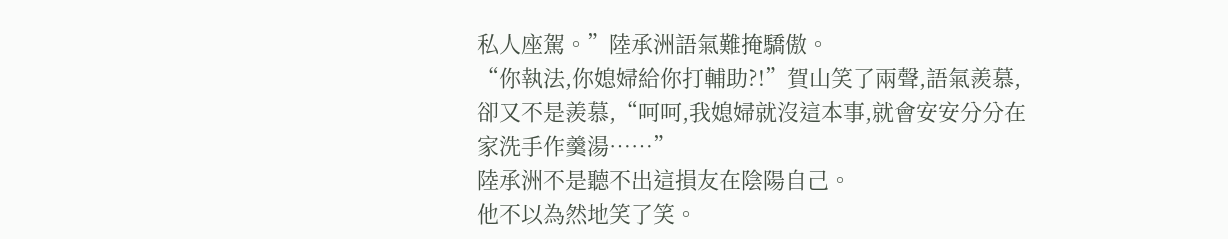私人座駕。”陸承洲語氣難掩驕傲。
“你執法,你媳婦給你打輔助?!”賀山笑了兩聲,語氣羨慕,卻又不是羨慕,“呵呵,我媳婦就沒這本事,就會安安分分在家洗手作羹湯……”
陸承洲不是聽不出這損友在陰陽自己。
他不以為然地笑了笑。